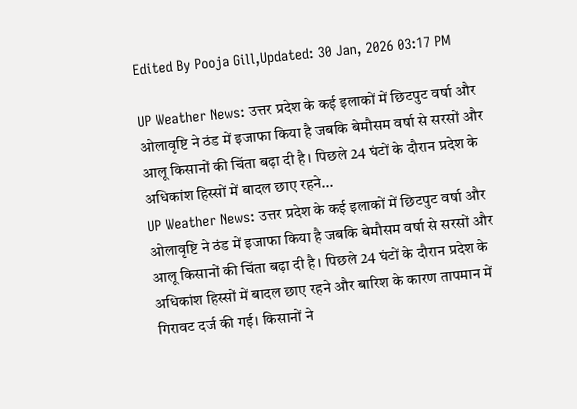Edited By Pooja Gill,Updated: 30 Jan, 2026 03:17 PM

UP Weather News: उत्तर प्रदेश के कई इलाकों में छिटपुट वर्षा और ओलावृष्टि ने ठंड में इजाफा किया है जबकि बेमौसम वर्षा से सरसों और आलू किसानों की चिंता बढ़ा दी है। पिछले 24 घंटों के दौरान प्रदेश के अधिकांश हिस्सों में बादल छाए रहने...
UP Weather News: उत्तर प्रदेश के कई इलाकों में छिटपुट वर्षा और ओलावृष्टि ने ठंड में इजाफा किया है जबकि बेमौसम वर्षा से सरसों और आलू किसानों की चिंता बढ़ा दी है। पिछले 24 घंटों के दौरान प्रदेश के अधिकांश हिस्सों में बादल छाए रहने और बारिश के कारण तापमान में गिरावट दर्ज की गई। किसानों ने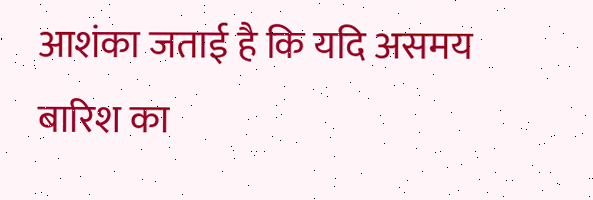आशंका जताई है कि यदि असमय बारिश का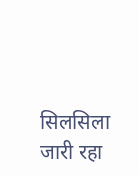सिलसिला जारी रहा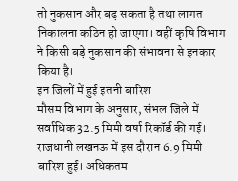तो नुकसान और बढ़ सकता है तथा लागत निकालना कठिन हो जाएगा। वहीं कृषि विभाग ने किसी बड़े नुकसान की संभावना से इनकार किया है।
इन जिलों में हुई इतनी बारिश
मौसम विभाग के अनुसार, संभल जिले में सर्वाधिक 32.5 मिमी वर्षा रिकॉर्ड की गई। राजधानी लखनऊ में इस दौरान 6.9 मिमी बारिश हुई। अधिकतम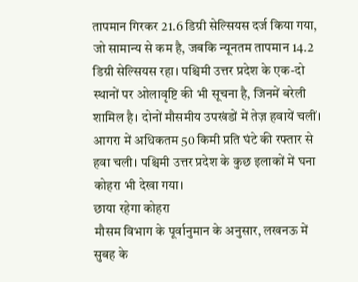तापमान गिरकर 21.6 डिग्री सेल्सियस दर्ज किया गया, जो सामान्य से कम है, जबकि न्यूनतम तापमान 14.2 डिग्री सेल्सियस रहा। पश्चिमी उत्तर प्रदेश के एक-दो स्थानों पर ओलावृष्टि की भी सूचना है, जिनमें बरेली शामिल है। दोनों मौसमीय उपखंडों में तेज़ हवायें चलीं। आगरा में अधिकतम 50 किमी प्रति घंटे की रफ्तार से हवा चली। पश्चिमी उत्तर प्रदेश के कुछ इलाकों में घना कोहरा भी देखा गया।
छाया रहेगा कोहरा
मौसम विभाग के पूर्वानुमान के अनुसार, लखनऊ में सुबह के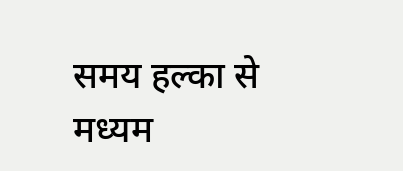समय हल्का से मध्यम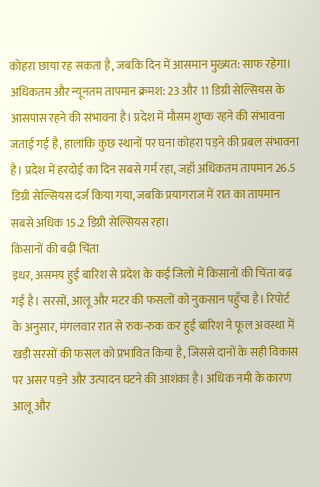कोहरा छाया रह सकता है, जबकि दिन में आसमान मुख्यत: साफ रहेगा। अधिकतम और न्यूनतम तापमान क्रमश: 23 और 11 डिग्री सेल्सियस के आसपास रहने की संभावना है। प्रदेश में मौसम शुष्क रहने की संभावना जताई गई है, हालांकि कुछ स्थानों पर घना कोहरा पड़ने की प्रबल संभावना है। प्रदेश में हरदोई का दिन सबसे गर्म रहा, जहाँ अधिकतम तापमान 26.5 डिग्री सेल्सियस दर्ज किया गया, जबकि प्रयागराज में रात का तापमान सबसे अधिक 15.2 डिग्री सेल्सियस रहा।
किसानों की बढ़ी चिंता
इधर, असमय हुई बारिश से प्रदेश के कई जिलों में किसानों की चिंता बढ़ गई है। सरसों, आलू और मटर की फसलों को नुकसान पहुँचा है। रिपोर्ट के अनुसार, मंगलवार रात से रुक-रुक कर हुई बारिश ने फूल अवस्था में खड़ी सरसों की फसल को प्रभावित किया है, जिससे दानों के सही विकास पर असर पड़ने और उत्पादन घटने की आशंका है। अधिक नमी के कारण आलू और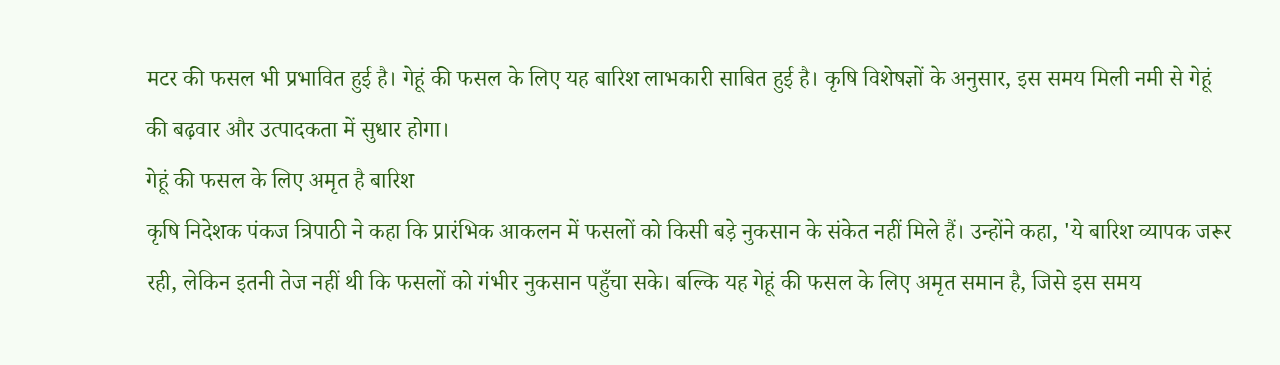मटर की फसल भी प्रभावित हुई है। गेहूं की फसल के लिए यह बारिश लाभकारी साबित हुई है। कृषि विशेषज्ञों के अनुसार, इस समय मिली नमी से गेहूं की बढ़वार और उत्पादकता में सुधार होगा।
गेहूं की फसल के लिए अमृत है बारिश
कृषि निदेशक पंकज त्रिपाठी ने कहा कि प्रारंभिक आकलन में फसलों को किसी बड़े नुकसान के संकेत नहीं मिले हैं। उन्होंने कहा, 'ये बारिश व्यापक जरूर रही, लेकिन इतनी तेज नहीं थी कि फसलों को गंभीर नुकसान पहुँचा सके। बल्कि यह गेहूं की फसल के लिए अमृत समान है, जिसे इस समय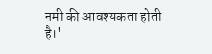नमी की आवश्यकता होती है।'